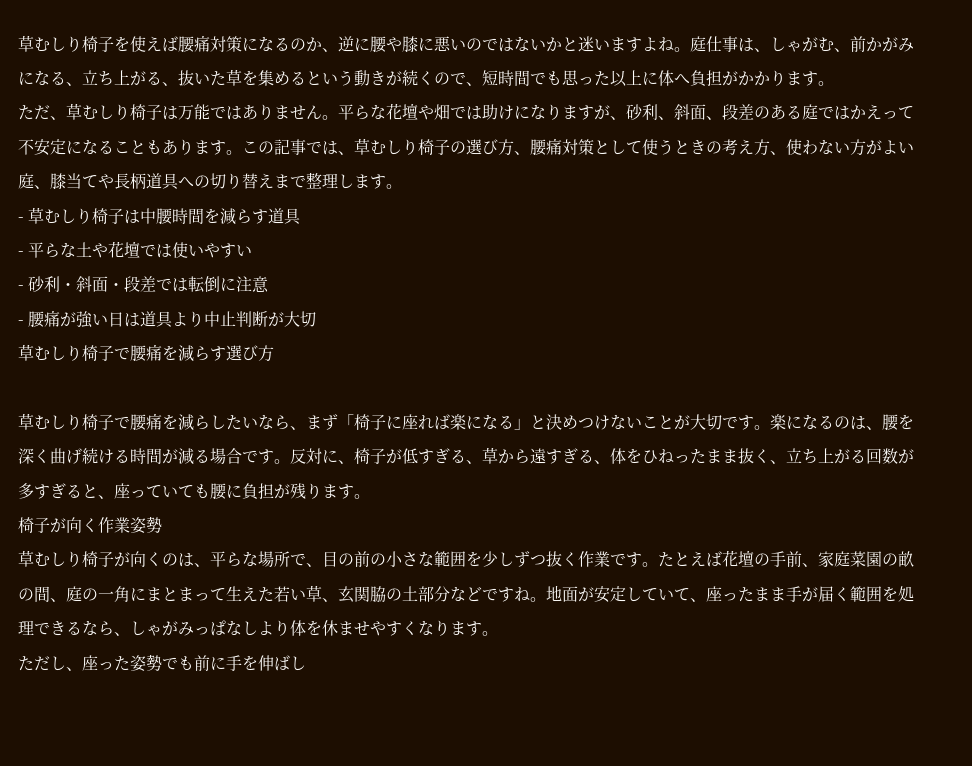草むしり椅子を使えば腰痛対策になるのか、逆に腰や膝に悪いのではないかと迷いますよね。庭仕事は、しゃがむ、前かがみになる、立ち上がる、抜いた草を集めるという動きが続くので、短時間でも思った以上に体へ負担がかかります。
ただ、草むしり椅子は万能ではありません。平らな花壇や畑では助けになりますが、砂利、斜面、段差のある庭ではかえって不安定になることもあります。この記事では、草むしり椅子の選び方、腰痛対策として使うときの考え方、使わない方がよい庭、膝当てや長柄道具への切り替えまで整理します。
- 草むしり椅子は中腰時間を減らす道具
- 平らな土や花壇では使いやすい
- 砂利・斜面・段差では転倒に注意
- 腰痛が強い日は道具より中止判断が大切
草むしり椅子で腰痛を減らす選び方

草むしり椅子で腰痛を減らしたいなら、まず「椅子に座れば楽になる」と決めつけないことが大切です。楽になるのは、腰を深く曲げ続ける時間が減る場合です。反対に、椅子が低すぎる、草から遠すぎる、体をひねったまま抜く、立ち上がる回数が多すぎると、座っていても腰に負担が残ります。
椅子が向く作業姿勢
草むしり椅子が向くのは、平らな場所で、目の前の小さな範囲を少しずつ抜く作業です。たとえば花壇の手前、家庭菜園の畝の間、庭の一角にまとまって生えた若い草、玄関脇の土部分などですね。地面が安定していて、座ったまま手が届く範囲を処理できるなら、しゃがみっぱなしより体を休ませやすくなります。
ただし、座った姿勢でも前に手を伸ばし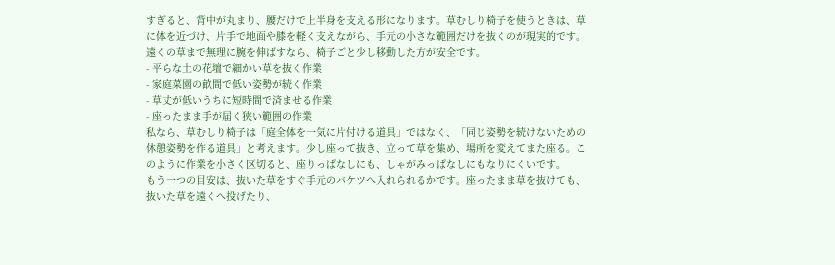すぎると、背中が丸まり、腰だけで上半身を支える形になります。草むしり椅子を使うときは、草に体を近づけ、片手で地面や膝を軽く支えながら、手元の小さな範囲だけを抜くのが現実的です。遠くの草まで無理に腕を伸ばすなら、椅子ごと少し移動した方が安全です。
- 平らな土の花壇で細かい草を抜く作業
- 家庭菜園の畝間で低い姿勢が続く作業
- 草丈が低いうちに短時間で済ませる作業
- 座ったまま手が届く狭い範囲の作業
私なら、草むしり椅子は「庭全体を一気に片付ける道具」ではなく、「同じ姿勢を続けないための休憩姿勢を作る道具」と考えます。少し座って抜き、立って草を集め、場所を変えてまた座る。このように作業を小さく区切ると、座りっぱなしにも、しゃがみっぱなしにもなりにくいです。
もう一つの目安は、抜いた草をすぐ手元のバケツへ入れられるかです。座ったまま草を抜けても、抜いた草を遠くへ投げたり、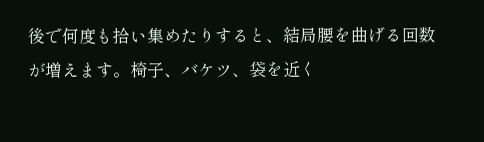後で何度も拾い集めたりすると、結局腰を曲げる回数が増えます。椅子、バケツ、袋を近く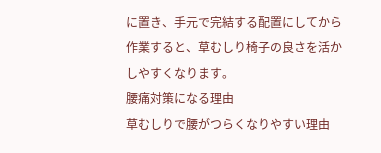に置き、手元で完結する配置にしてから作業すると、草むしり椅子の良さを活かしやすくなります。
腰痛対策になる理由
草むしりで腰がつらくなりやすい理由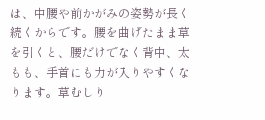は、中腰や前かがみの姿勢が長く続くからです。腰を曲げたまま草を引くと、腰だけでなく背中、太もも、手首にも力が入りやすくなります。草むしり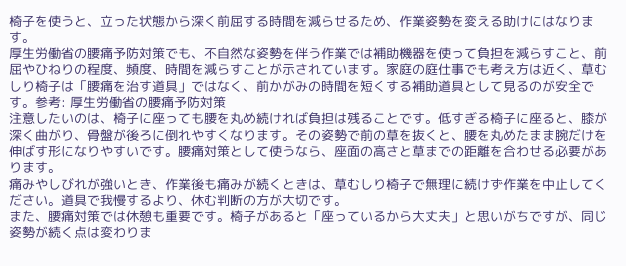椅子を使うと、立った状態から深く前屈する時間を減らせるため、作業姿勢を変える助けにはなります。
厚生労働省の腰痛予防対策でも、不自然な姿勢を伴う作業では補助機器を使って負担を減らすこと、前屈やひねりの程度、頻度、時間を減らすことが示されています。家庭の庭仕事でも考え方は近く、草むしり椅子は「腰痛を治す道具」ではなく、前かがみの時間を短くする補助道具として見るのが安全です。参考: 厚生労働省の腰痛予防対策
注意したいのは、椅子に座っても腰を丸め続ければ負担は残ることです。低すぎる椅子に座ると、膝が深く曲がり、骨盤が後ろに倒れやすくなります。その姿勢で前の草を抜くと、腰を丸めたまま腕だけを伸ばす形になりやすいです。腰痛対策として使うなら、座面の高さと草までの距離を合わせる必要があります。
痛みやしびれが強いとき、作業後も痛みが続くときは、草むしり椅子で無理に続けず作業を中止してください。道具で我慢するより、休む判断の方が大切です。
また、腰痛対策では休憩も重要です。椅子があると「座っているから大丈夫」と思いがちですが、同じ姿勢が続く点は変わりま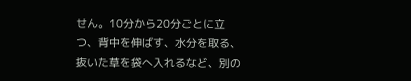せん。10分から20分ごとに立つ、背中を伸ばす、水分を取る、抜いた草を袋へ入れるなど、別の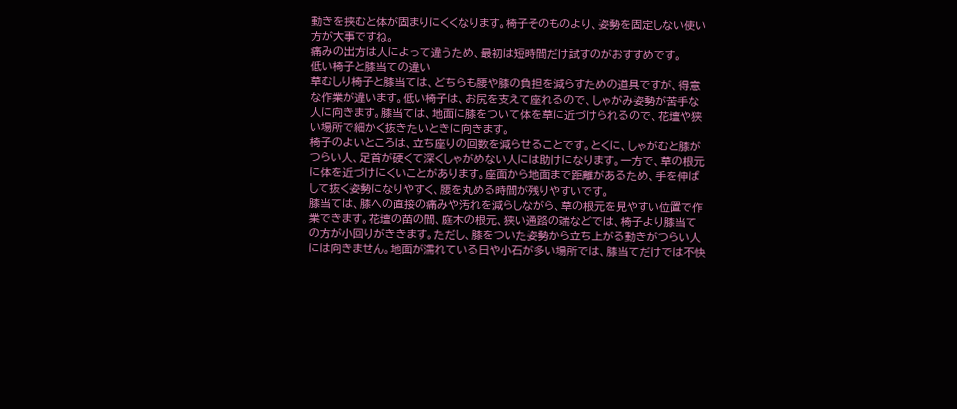動きを挟むと体が固まりにくくなります。椅子そのものより、姿勢を固定しない使い方が大事ですね。
痛みの出方は人によって違うため、最初は短時間だけ試すのがおすすめです。
低い椅子と膝当ての違い
草むしり椅子と膝当ては、どちらも腰や膝の負担を減らすための道具ですが、得意な作業が違います。低い椅子は、お尻を支えて座れるので、しゃがみ姿勢が苦手な人に向きます。膝当ては、地面に膝をついて体を草に近づけられるので、花壇や狭い場所で細かく抜きたいときに向きます。
椅子のよいところは、立ち座りの回数を減らせることです。とくに、しゃがむと膝がつらい人、足首が硬くて深くしゃがめない人には助けになります。一方で、草の根元に体を近づけにくいことがあります。座面から地面まで距離があるため、手を伸ばして抜く姿勢になりやすく、腰を丸める時間が残りやすいです。
膝当ては、膝への直接の痛みや汚れを減らしながら、草の根元を見やすい位置で作業できます。花壇の苗の間、庭木の根元、狭い通路の端などでは、椅子より膝当ての方が小回りがききます。ただし、膝をついた姿勢から立ち上がる動きがつらい人には向きません。地面が濡れている日や小石が多い場所では、膝当てだけでは不快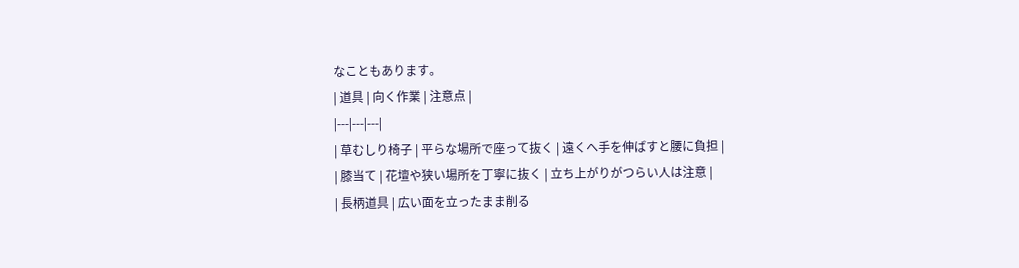なこともあります。
| 道具 | 向く作業 | 注意点 |
|---|---|---|
| 草むしり椅子 | 平らな場所で座って抜く | 遠くへ手を伸ばすと腰に負担 |
| 膝当て | 花壇や狭い場所を丁寧に抜く | 立ち上がりがつらい人は注意 |
| 長柄道具 | 広い面を立ったまま削る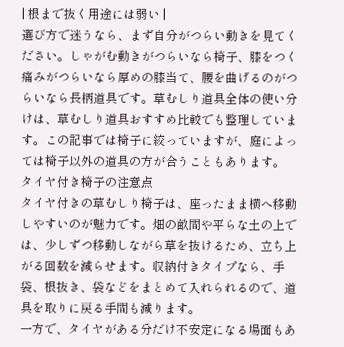| 根まで抜く用途には弱い |
選び方で迷うなら、まず自分がつらい動きを見てください。しゃがむ動きがつらいなら椅子、膝をつく痛みがつらいなら厚めの膝当て、腰を曲げるのがつらいなら長柄道具です。草むしり道具全体の使い分けは、草むしり道具おすすめ比較でも整理しています。この記事では椅子に絞っていますが、庭によっては椅子以外の道具の方が合うこともあります。
タイヤ付き椅子の注意点
タイヤ付きの草むしり椅子は、座ったまま横へ移動しやすいのが魅力です。畑の畝間や平らな土の上では、少しずつ移動しながら草を抜けるため、立ち上がる回数を減らせます。収納付きタイプなら、手袋、根抜き、袋などをまとめて入れられるので、道具を取りに戻る手間も減ります。
一方で、タイヤがある分だけ不安定になる場面もあ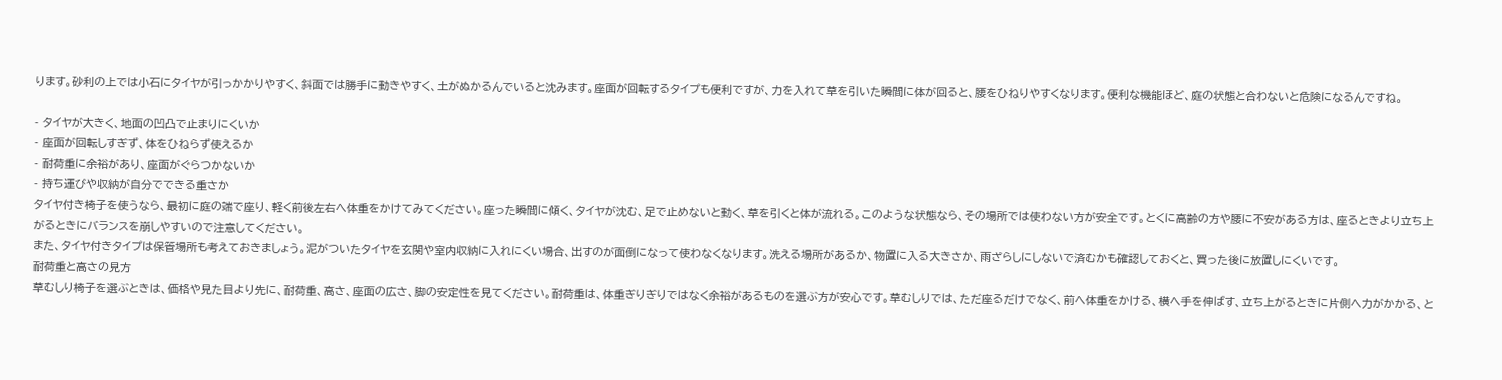ります。砂利の上では小石にタイヤが引っかかりやすく、斜面では勝手に動きやすく、土がぬかるんでいると沈みます。座面が回転するタイプも便利ですが、力を入れて草を引いた瞬間に体が回ると、腰をひねりやすくなります。便利な機能ほど、庭の状態と合わないと危険になるんですね。

- タイヤが大きく、地面の凹凸で止まりにくいか
- 座面が回転しすぎず、体をひねらず使えるか
- 耐荷重に余裕があり、座面がぐらつかないか
- 持ち運びや収納が自分でできる重さか
タイヤ付き椅子を使うなら、最初に庭の端で座り、軽く前後左右へ体重をかけてみてください。座った瞬間に傾く、タイヤが沈む、足で止めないと動く、草を引くと体が流れる。このような状態なら、その場所では使わない方が安全です。とくに高齢の方や腰に不安がある方は、座るときより立ち上がるときにバランスを崩しやすいので注意してください。
また、タイヤ付きタイプは保管場所も考えておきましょう。泥がついたタイヤを玄関や室内収納に入れにくい場合、出すのが面倒になって使わなくなります。洗える場所があるか、物置に入る大きさか、雨ざらしにしないで済むかも確認しておくと、買った後に放置しにくいです。
耐荷重と高さの見方
草むしり椅子を選ぶときは、価格や見た目より先に、耐荷重、高さ、座面の広さ、脚の安定性を見てください。耐荷重は、体重ぎりぎりではなく余裕があるものを選ぶ方が安心です。草むしりでは、ただ座るだけでなく、前へ体重をかける、横へ手を伸ばす、立ち上がるときに片側へ力がかかる、と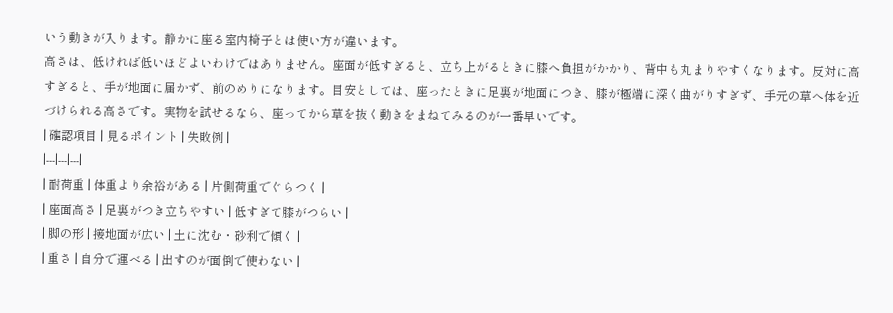いう動きが入ります。静かに座る室内椅子とは使い方が違います。
高さは、低ければ低いほどよいわけではありません。座面が低すぎると、立ち上がるときに膝へ負担がかかり、背中も丸まりやすくなります。反対に高すぎると、手が地面に届かず、前のめりになります。目安としては、座ったときに足裏が地面につき、膝が極端に深く曲がりすぎず、手元の草へ体を近づけられる高さです。実物を試せるなら、座ってから草を抜く動きをまねてみるのが一番早いです。
| 確認項目 | 見るポイント | 失敗例 |
|---|---|---|
| 耐荷重 | 体重より余裕がある | 片側荷重でぐらつく |
| 座面高さ | 足裏がつき立ちやすい | 低すぎて膝がつらい |
| 脚の形 | 接地面が広い | 土に沈む・砂利で傾く |
| 重さ | 自分で運べる | 出すのが面倒で使わない |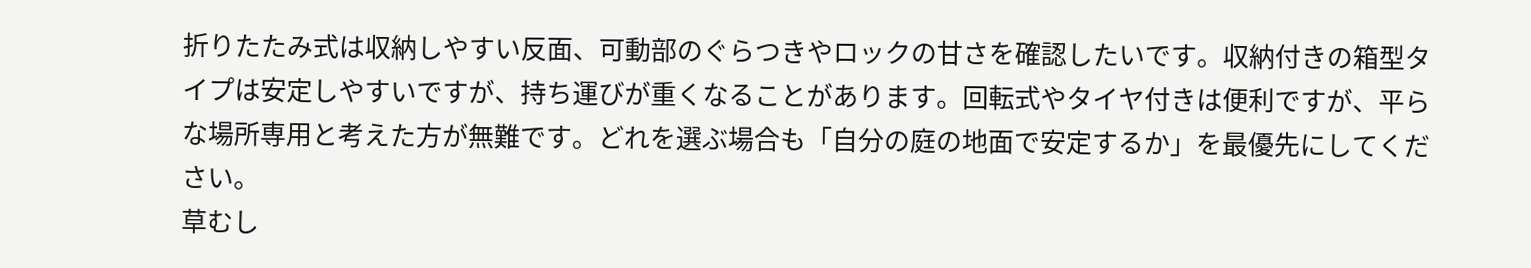折りたたみ式は収納しやすい反面、可動部のぐらつきやロックの甘さを確認したいです。収納付きの箱型タイプは安定しやすいですが、持ち運びが重くなることがあります。回転式やタイヤ付きは便利ですが、平らな場所専用と考えた方が無難です。どれを選ぶ場合も「自分の庭の地面で安定するか」を最優先にしてください。
草むし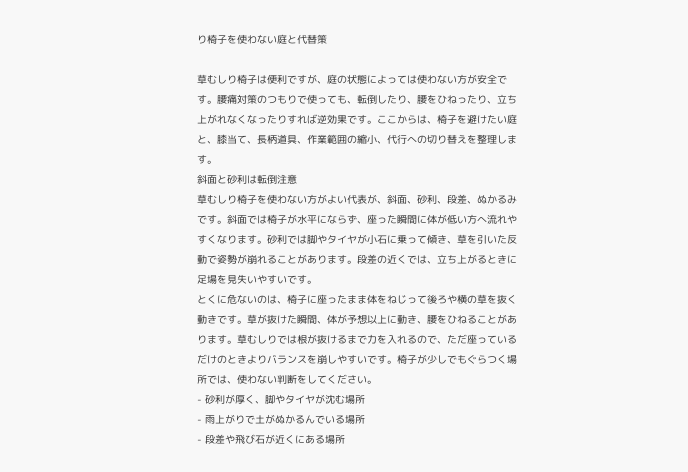り椅子を使わない庭と代替策

草むしり椅子は便利ですが、庭の状態によっては使わない方が安全です。腰痛対策のつもりで使っても、転倒したり、腰をひねったり、立ち上がれなくなったりすれば逆効果です。ここからは、椅子を避けたい庭と、膝当て、長柄道具、作業範囲の縮小、代行への切り替えを整理します。
斜面と砂利は転倒注意
草むしり椅子を使わない方がよい代表が、斜面、砂利、段差、ぬかるみです。斜面では椅子が水平にならず、座った瞬間に体が低い方へ流れやすくなります。砂利では脚やタイヤが小石に乗って傾き、草を引いた反動で姿勢が崩れることがあります。段差の近くでは、立ち上がるときに足場を見失いやすいです。
とくに危ないのは、椅子に座ったまま体をねじって後ろや横の草を抜く動きです。草が抜けた瞬間、体が予想以上に動き、腰をひねることがあります。草むしりでは根が抜けるまで力を入れるので、ただ座っているだけのときよりバランスを崩しやすいです。椅子が少しでもぐらつく場所では、使わない判断をしてください。
- 砂利が厚く、脚やタイヤが沈む場所
- 雨上がりで土がぬかるんでいる場所
- 段差や飛び石が近くにある場所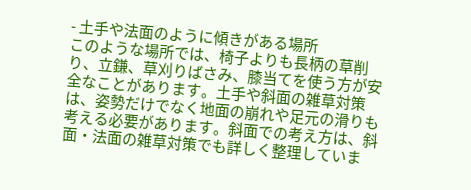- 土手や法面のように傾きがある場所
このような場所では、椅子よりも長柄の草削り、立鎌、草刈りばさみ、膝当てを使う方が安全なことがあります。土手や斜面の雑草対策は、姿勢だけでなく地面の崩れや足元の滑りも考える必要があります。斜面での考え方は、斜面・法面の雑草対策でも詳しく整理していま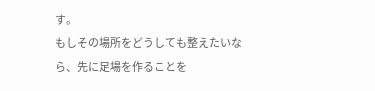す。
もしその場所をどうしても整えたいなら、先に足場を作ることを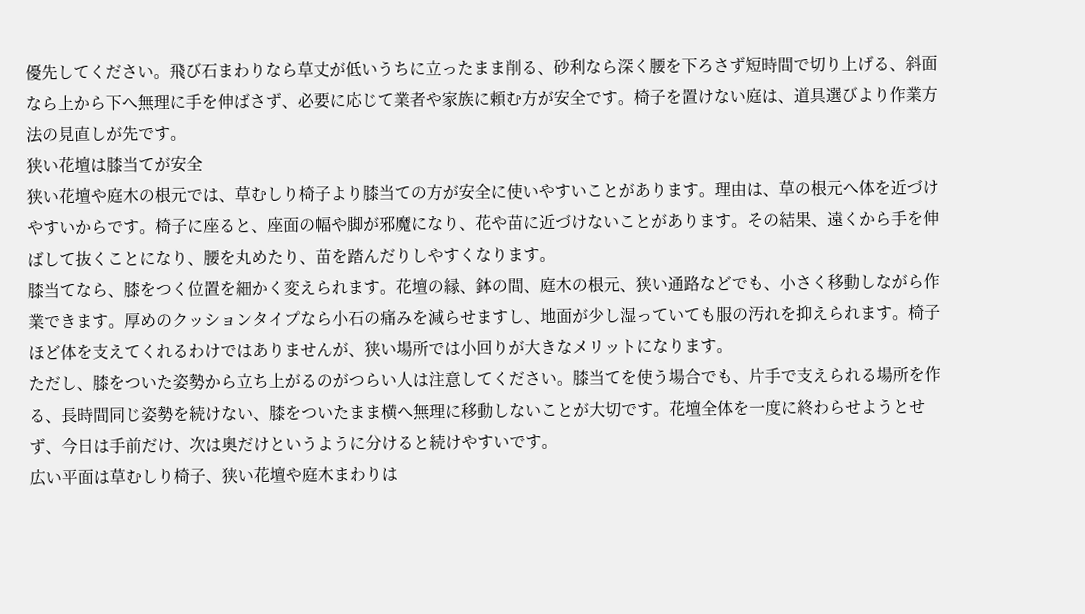優先してください。飛び石まわりなら草丈が低いうちに立ったまま削る、砂利なら深く腰を下ろさず短時間で切り上げる、斜面なら上から下へ無理に手を伸ばさず、必要に応じて業者や家族に頼む方が安全です。椅子を置けない庭は、道具選びより作業方法の見直しが先です。
狭い花壇は膝当てが安全
狭い花壇や庭木の根元では、草むしり椅子より膝当ての方が安全に使いやすいことがあります。理由は、草の根元へ体を近づけやすいからです。椅子に座ると、座面の幅や脚が邪魔になり、花や苗に近づけないことがあります。その結果、遠くから手を伸ばして抜くことになり、腰を丸めたり、苗を踏んだりしやすくなります。
膝当てなら、膝をつく位置を細かく変えられます。花壇の縁、鉢の間、庭木の根元、狭い通路などでも、小さく移動しながら作業できます。厚めのクッションタイプなら小石の痛みを減らせますし、地面が少し湿っていても服の汚れを抑えられます。椅子ほど体を支えてくれるわけではありませんが、狭い場所では小回りが大きなメリットになります。
ただし、膝をついた姿勢から立ち上がるのがつらい人は注意してください。膝当てを使う場合でも、片手で支えられる場所を作る、長時間同じ姿勢を続けない、膝をついたまま横へ無理に移動しないことが大切です。花壇全体を一度に終わらせようとせず、今日は手前だけ、次は奥だけというように分けると続けやすいです。
広い平面は草むしり椅子、狭い花壇や庭木まわりは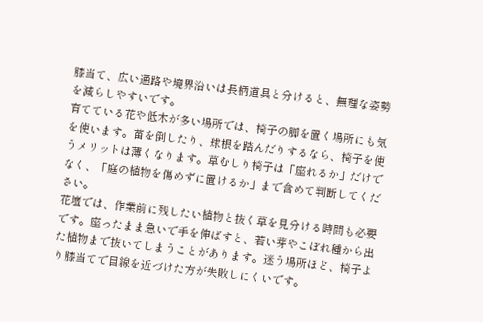膝当て、広い通路や境界沿いは長柄道具と分けると、無理な姿勢を減らしやすいです。
育てている花や低木が多い場所では、椅子の脚を置く場所にも気を使います。苗を倒したり、球根を踏んだりするなら、椅子を使うメリットは薄くなります。草むしり椅子は「座れるか」だけでなく、「庭の植物を傷めずに置けるか」まで含めて判断してください。
花壇では、作業前に残したい植物と抜く草を見分ける時間も必要です。座ったまま急いで手を伸ばすと、若い芽やこぼれ種から出た植物まで抜いてしまうことがあります。迷う場所ほど、椅子より膝当てで目線を近づけた方が失敗しにくいです。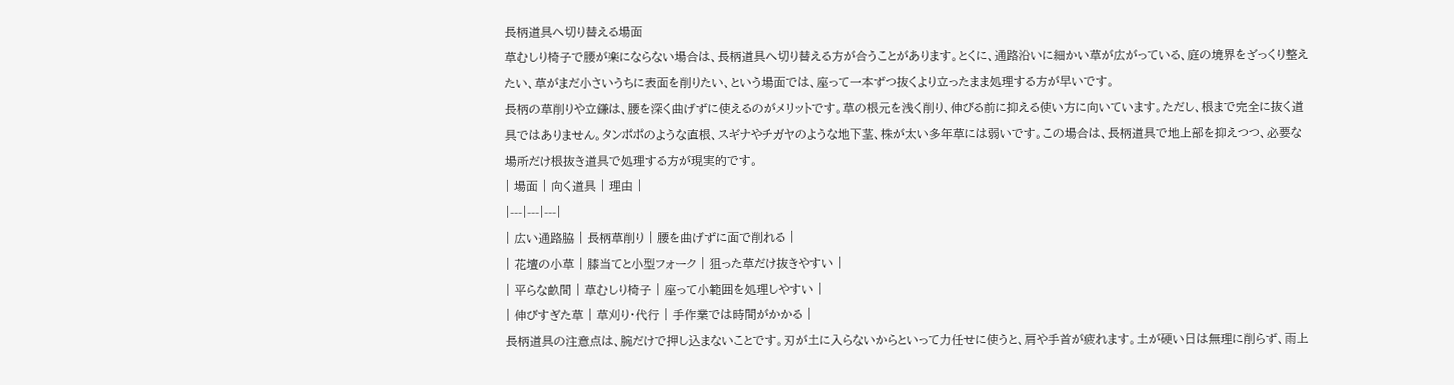長柄道具へ切り替える場面
草むしり椅子で腰が楽にならない場合は、長柄道具へ切り替える方が合うことがあります。とくに、通路沿いに細かい草が広がっている、庭の境界をざっくり整えたい、草がまだ小さいうちに表面を削りたい、という場面では、座って一本ずつ抜くより立ったまま処理する方が早いです。
長柄の草削りや立鎌は、腰を深く曲げずに使えるのがメリットです。草の根元を浅く削り、伸びる前に抑える使い方に向いています。ただし、根まで完全に抜く道具ではありません。タンポポのような直根、スギナやチガヤのような地下茎、株が太い多年草には弱いです。この場合は、長柄道具で地上部を抑えつつ、必要な場所だけ根抜き道具で処理する方が現実的です。
| 場面 | 向く道具 | 理由 |
|---|---|---|
| 広い通路脇 | 長柄草削り | 腰を曲げずに面で削れる |
| 花壇の小草 | 膝当てと小型フォーク | 狙った草だけ抜きやすい |
| 平らな畝間 | 草むしり椅子 | 座って小範囲を処理しやすい |
| 伸びすぎた草 | 草刈り・代行 | 手作業では時間がかかる |
長柄道具の注意点は、腕だけで押し込まないことです。刃が土に入らないからといって力任せに使うと、肩や手首が疲れます。土が硬い日は無理に削らず、雨上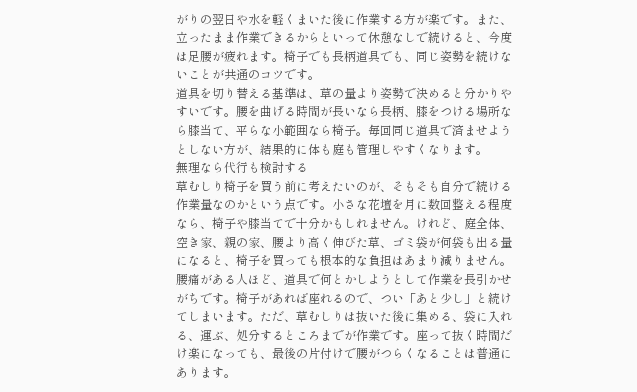がりの翌日や水を軽くまいた後に作業する方が楽です。また、立ったまま作業できるからといって休憩なしで続けると、今度は足腰が疲れます。椅子でも長柄道具でも、同じ姿勢を続けないことが共通のコツです。
道具を切り替える基準は、草の量より姿勢で決めると分かりやすいです。腰を曲げる時間が長いなら長柄、膝をつける場所なら膝当て、平らな小範囲なら椅子。毎回同じ道具で済ませようとしない方が、結果的に体も庭も管理しやすくなります。
無理なら代行も検討する
草むしり椅子を買う前に考えたいのが、そもそも自分で続ける作業量なのかという点です。小さな花壇を月に数回整える程度なら、椅子や膝当てで十分かもしれません。けれど、庭全体、空き家、親の家、腰より高く伸びた草、ゴミ袋が何袋も出る量になると、椅子を買っても根本的な負担はあまり減りません。
腰痛がある人ほど、道具で何とかしようとして作業を長引かせがちです。椅子があれば座れるので、つい「あと少し」と続けてしまいます。ただ、草むしりは抜いた後に集める、袋に入れる、運ぶ、処分するところまでが作業です。座って抜く時間だけ楽になっても、最後の片付けで腰がつらくなることは普通にあります。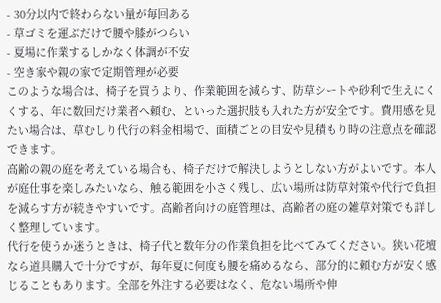- 30分以内で終わらない量が毎回ある
- 草ゴミを運ぶだけで腰や膝がつらい
- 夏場に作業するしかなく体調が不安
- 空き家や親の家で定期管理が必要
このような場合は、椅子を買うより、作業範囲を減らす、防草シートや砂利で生えにくくする、年に数回だけ業者へ頼む、といった選択肢も入れた方が安全です。費用感を見たい場合は、草むしり代行の料金相場で、面積ごとの目安や見積もり時の注意点を確認できます。
高齢の親の庭を考えている場合も、椅子だけで解決しようとしない方がよいです。本人が庭仕事を楽しみたいなら、触る範囲を小さく残し、広い場所は防草対策や代行で負担を減らす方が続きやすいです。高齢者向けの庭管理は、高齢者の庭の雑草対策でも詳しく整理しています。
代行を使うか迷うときは、椅子代と数年分の作業負担を比べてみてください。狭い花壇なら道具購入で十分ですが、毎年夏に何度も腰を痛めるなら、部分的に頼む方が安く感じることもあります。全部を外注する必要はなく、危ない場所や伸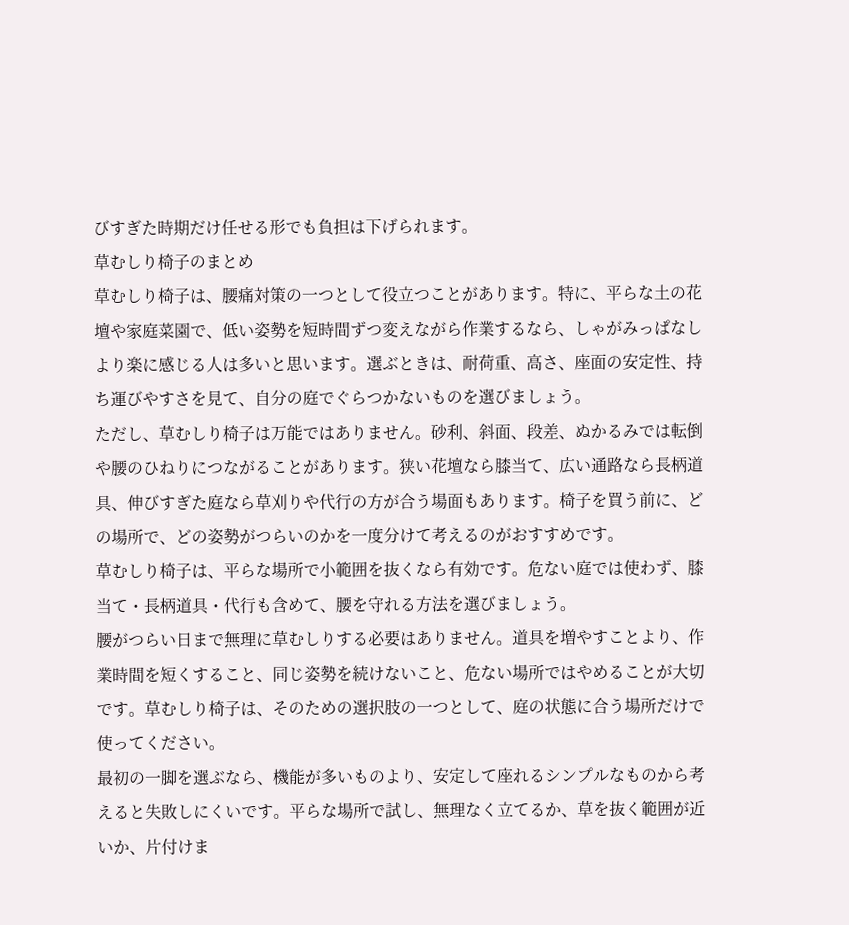びすぎた時期だけ任せる形でも負担は下げられます。
草むしり椅子のまとめ
草むしり椅子は、腰痛対策の一つとして役立つことがあります。特に、平らな土の花壇や家庭菜園で、低い姿勢を短時間ずつ変えながら作業するなら、しゃがみっぱなしより楽に感じる人は多いと思います。選ぶときは、耐荷重、高さ、座面の安定性、持ち運びやすさを見て、自分の庭でぐらつかないものを選びましょう。
ただし、草むしり椅子は万能ではありません。砂利、斜面、段差、ぬかるみでは転倒や腰のひねりにつながることがあります。狭い花壇なら膝当て、広い通路なら長柄道具、伸びすぎた庭なら草刈りや代行の方が合う場面もあります。椅子を買う前に、どの場所で、どの姿勢がつらいのかを一度分けて考えるのがおすすめです。
草むしり椅子は、平らな場所で小範囲を抜くなら有効です。危ない庭では使わず、膝当て・長柄道具・代行も含めて、腰を守れる方法を選びましょう。
腰がつらい日まで無理に草むしりする必要はありません。道具を増やすことより、作業時間を短くすること、同じ姿勢を続けないこと、危ない場所ではやめることが大切です。草むしり椅子は、そのための選択肢の一つとして、庭の状態に合う場所だけで使ってください。
最初の一脚を選ぶなら、機能が多いものより、安定して座れるシンプルなものから考えると失敗しにくいです。平らな場所で試し、無理なく立てるか、草を抜く範囲が近いか、片付けま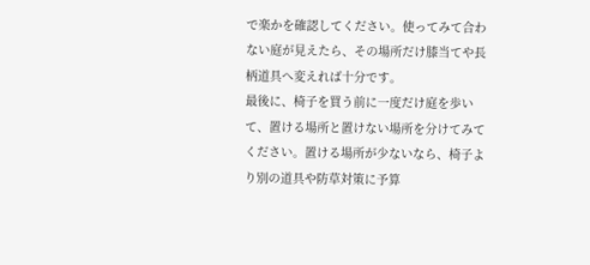で楽かを確認してください。使ってみて合わない庭が見えたら、その場所だけ膝当てや長柄道具へ変えれば十分です。
最後に、椅子を買う前に一度だけ庭を歩いて、置ける場所と置けない場所を分けてみてください。置ける場所が少ないなら、椅子より別の道具や防草対策に予算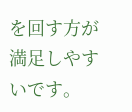を回す方が満足しやすいです。